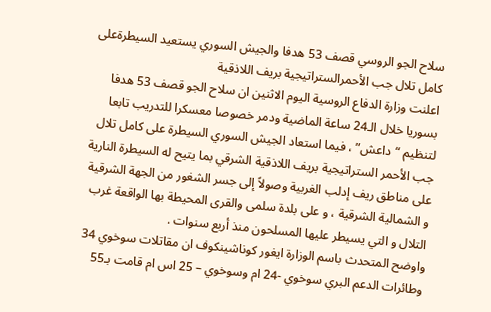سلاح الجو الروسي قصف 53 هدفا والجيش السوري يستعيد السيطرةعلى كامل تلال جب الأحمرالستراتيجية بريف اللاذقية
اعلنت وزارة الدفاع الروسية اليوم الاثنين ان سلاح الجو قصف 53 هدفا بسوريا خلال الـ24 ساعة الماضية ودمر خصوصا معسكرا للتدريب تابعا لتنظيم “داعش” ، فيما استعاد الجيش السوري السيطرة على كامل تلال جب الأحمر الستراتيجية بريف اللاذقية الشرقي بما يتيح له السيطرة النارية على مناطق ريف إدلب الغربية وصولاً إلى جسر الشغور من الجهة الشرقية و الشمالية الشرقية ، و على بلدة سلمى والقرى المحيطة بها الواقعة غرب التلال و التي يسيطر عليها المسلحون منذ أربع سنوات .
واوضح المتحدث باسم الوزارة ايغور كوناشينكوف ان مقاتلات سوخوي 34 وطائرات الدعم البري سوخوي -24 ام وسوخوي – 25 اس ام قامت بـ55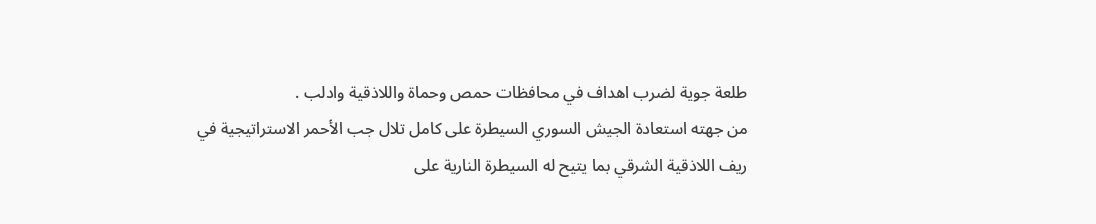طلعة جوية لضرب اهداف في محافظات حمص وحماة واللاذقية وادلب .
من جهته استعادة الجيش السوري السيطرة على كامل تلال جب الأحمر الاستراتيجية في ريف اللاذقية الشرقي بما يتيح له السيطرة النارية على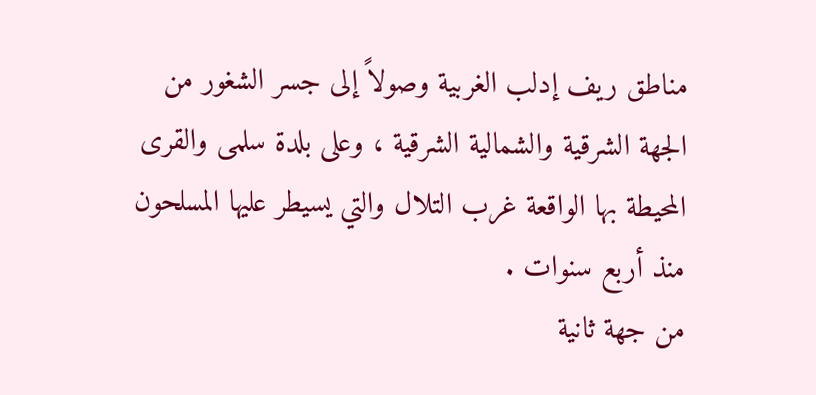مناطق ريف إدلب الغربية وصولاً إلى جسر الشغور من الجهة الشرقية والشمالية الشرقية ، وعلى بلدة سلمى والقرى المحيطة بها الواقعة غرب التلال والتي يسيطر عليها المسلحون منذ أربع سنوات .
من جهة ثانية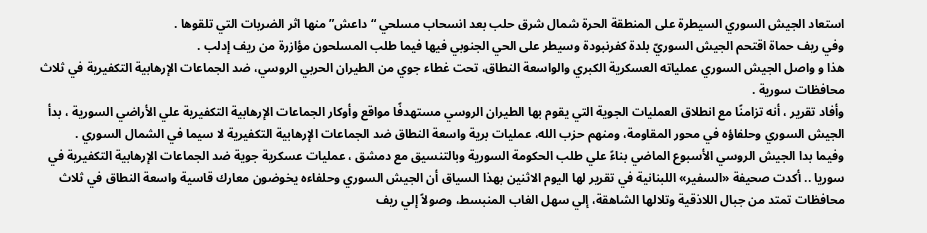استعاد الجيش السوري السيطرة على المنطقة الحرة شمال شرق حلب بعد انسحاب مسلحي “داعش” منها اثر الضربات التي تلقوها .
وفي ريف حماة اقتحم الجيش السوريّ بلدة كفرنبودة وسيطر على الحي الجنوبي فيها فيما طلب المسلحون مؤازرة من ريف إدلب .
هذا و واصل الجيش السوري عملياته العسكرية الكبري والواسعة النطاق، تحت غطاء جوي من الطيران الحربي الروسي، ضد الجماعات الإرهابية التكفيرية في ثلاث محافظات سورية .
وأفاد تقرير ، أنه تزامنًا مع انطلاق العمليات الجوية التي يقوم بها الطيران الروسي مستهدفًا مواقع وأوكار الجماعات الإرهابية التكفيرية علي الأراضي السورية ، بدأ الجيش السوري وحلفاؤه في محور المقاومة، ومنهم حزب الله، عمليات برية واسعة النطاق ضد الجماعات الإرهابية التكفيرية لا سيما في الشمال السوري .
وفيما بدا الجيش الروسي الأسبوع الماضي بناءً علي طلب الحكومة السورية وبالتنسيق مع دمشق ، عمليات عسكرية جوية ضد الجماعات الإرهابية التكفيرية في سوريا .. أكدت صحيفة «السفير» اللبنانية في تقرير لها اليوم الاثنين بهذا السياق أن الجيش السوري وحلفاءه يخوضون معارك قاسية واسعة النطاق في ثلاث محافظات تمتد من جبال اللاذقية وتلالها الشاهقة، إلي سهل الغاب المنبسط، وصولاً إلي ريف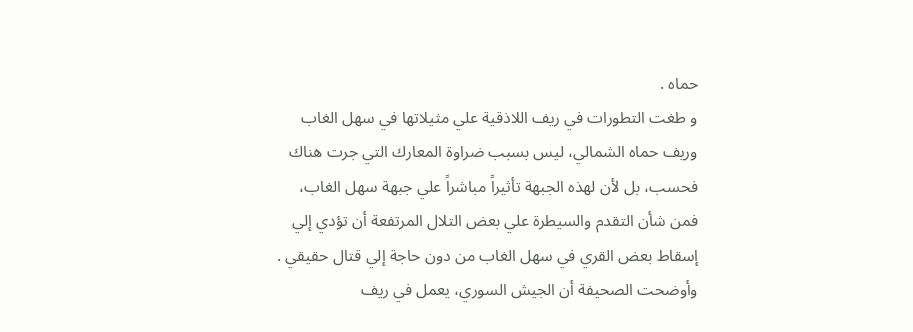حماه .
و طغت التطورات في ريف اللاذقية علي مثيلاتها في سهل الغاب وريف حماه الشمالي، ليس بسبب ضراوة المعارك التي جرت هناك فحسب، بل لأن لهذه الجبهة تأثيراً مباشراً علي جبهة سهل الغاب، فمن شأن التقدم والسيطرة علي بعض التلال المرتفعة أن تؤدي إلي إسقاط بعض القري في سهل الغاب من دون حاجة إلي قتال حقيقي .
وأوضحت الصحيفة أن الجيش السوري، يعمل في ريف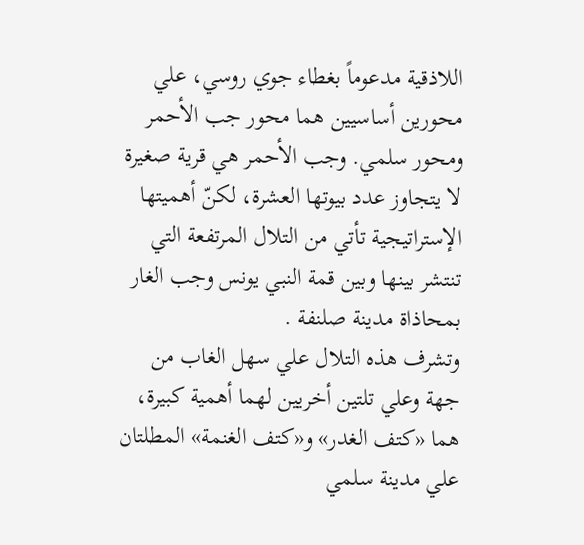اللاذقية مدعوماً بغطاء جوي روسي، علي محورين أساسيين هما محور جب الأحمر ومحور سلمي. وجب الأحمر هي قرية صغيرة لا يتجاوز عدد بيوتها العشرة، لكنّ أهميتها الإستراتيجية تأتي من التلال المرتفعة التي تنتشر بينها وبين قمة النبي يونس وجب الغار بمحاذاة مدينة صلنفة .
وتشرف هذه التلال علي سهل الغاب من جهة وعلي تلتين أخريين لهما أهمية كبيرة، هما «كتف الغدر» و«كتف الغنمة» المطلتان علي مدينة سلمي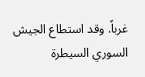غرباً. وقد استطاع الجيش السوري السيطرة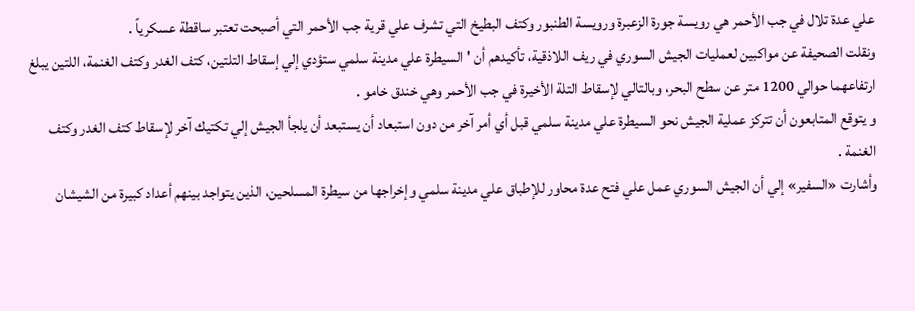علي عدة تلال في جب الأحمر هي رويسة جورة الزعبرة ورويسة الطنبور وكتف البطيخ التي تشرف علي قرية جب الأحمر التي أصبحت تعتبر ساقطة عسكرياً .
ونقلت الصحيفة عن مواكبين لعمليات الجيش السوري في ريف اللاذقية، تأكيدهم أن 'السيطرة علي مدينة سلمي ستؤدي إلي إسقاط التلتين، كتف الغدر وكتف الغنمة، اللتين يبلغ ارتفاعهما حوالي 1200 متر عن سطح البحر، وبالتالي لإسقاط التلة الأخيرة في جب الأحمر وهي خندق خامو .
و يتوقع المتابعون أن تتركز عملية الجيش نحو السيطرة علي مدينة سلمي قبل أي أمر آخر من دون استبعاد أن يستبعد أن يلجأ الجيش إلي تكتيك آخر لإسقاط كتف الغدر وكتف الغنمة .
وأشارت «السفير» إلي أن الجيش السوري عمل علي فتح عدة محاور للإطباق علي مدينة سلمي وإخراجها من سيطرة المسلحين، الذين يتواجد بينهم أعداد كبيرة من الشيشان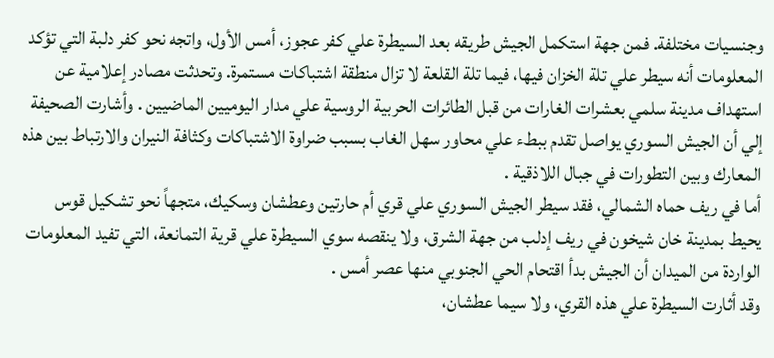وجنسيات مختلفة. فمن جهة استكمل الجيش طريقه بعد السيطرة علي كفر عجوز، أمس الأول، واتجه نحو كفر دلبة التي تؤكد المعلومات أنه سيطر علي تلة الخزان فيها، فيما تلة القلعة لا تزال منطقة اشتباكات مستمرة. وتحدثت مصادر إعلامية عن استهداف مدينة سلمي بعشرات الغارات من قبل الطائرات الحربية الروسية علي مدار اليوميين الماضيين . وأشارت الصحيفة إلي أن الجيش السوري يواصل تقدم ببطء علي محاور سهل الغاب بسبب ضراوة الاشتباكات وكثافة النيران والارتباط بين هذه المعارك وبين التطورات في جبال اللاذقية .
أما في ريف حماه الشمالي، فقد سيطر الجيش السوري علي قري أم حارتين وعطشان وسكيك، متجهاً نحو تشكيل قوس يحيط بمدينة خان شيخون في ريف إدلب من جهة الشرق، ولا ينقصه سوي السيطرة علي قرية التمانعة، التي تفيد المعلومات الواردة من الميدان أن الجيش بدأ اقتحام الحي الجنوبي منها عصر أمس .
وقد أثارت السيطرة علي هذه القري، ولا سيما عطشان،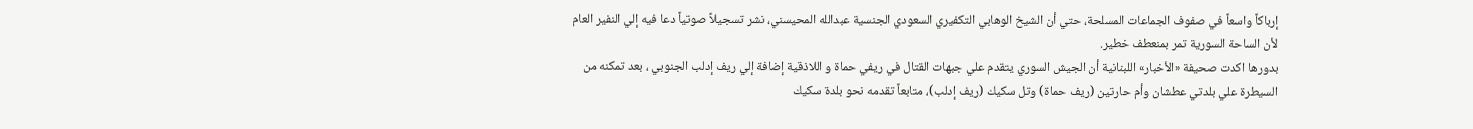إرباكاً واسعاً في صفوف الجماعات المسلحة، حتي أن الشيخ الوهابي التكفيري السعودي الجنسية عبدالله المحيسني، نشر تسجيلاً صوتياً دعا فيه إلي النفير العام لأن الساحة السورية تمر بمنعطف خطير.
بدورها اكدت صحيفة «الأخبار» اللبنانية أن الجيش السوري يتقدم علي جبهات القتال في ريفي حماة و اللاذقية إضافة إلي ريف إدلب الجنوبي ، بعد تمكنه من السيطرة علي بلدتي عطشان وأم حارتين (ريف حماة) وتل سكيك (ريف إدلب)، متابعاً تقدمه نحو بلدة سكيك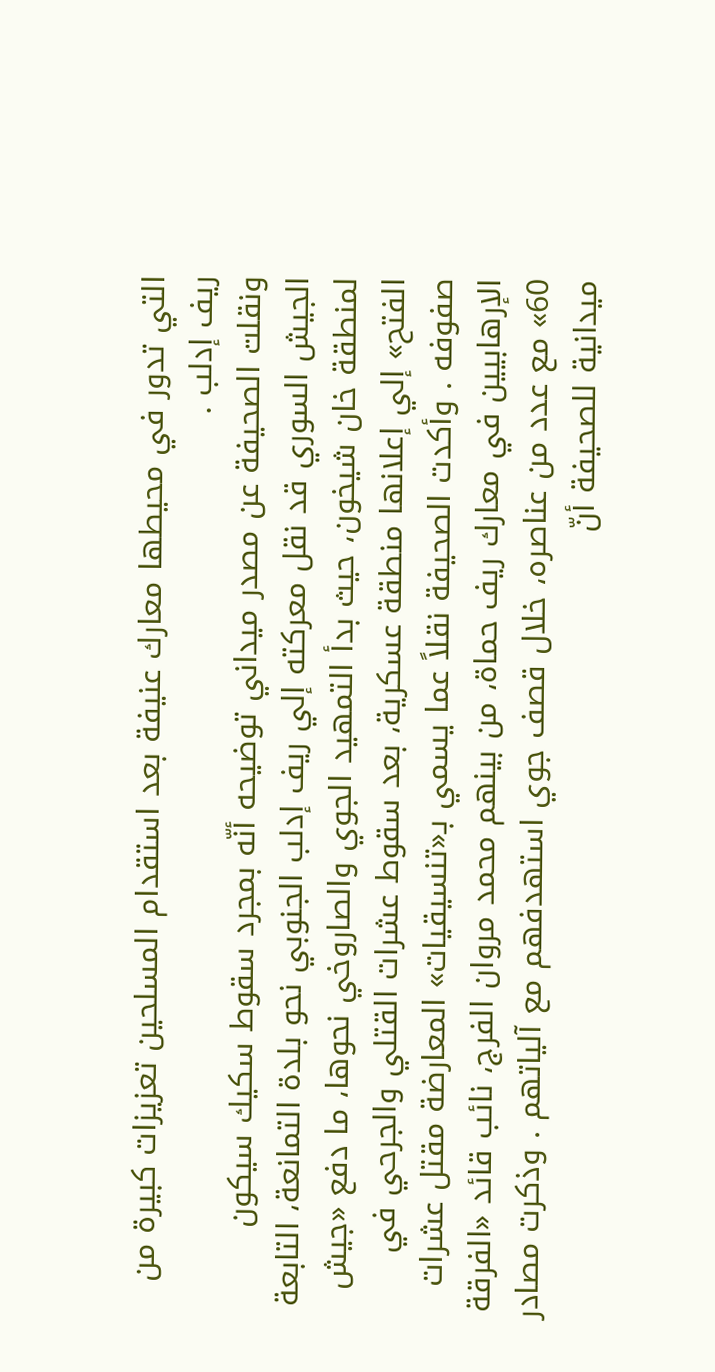التي تدور في محيطها معارك عنيفة بعد استقدام المسلحين تعزيزات كبيرة من ريف إدلب .
ونقلت الصحيفة عن مصدر ميداني توضيحه أنّه بمجرد سقوط سكيك سيكون الجيش السوري قد نقل معركته إلي ريف إدلب الجنوبي نحو بلدة التمانعة، التابعة لمنطقة خان شيخون، حيث بدأ التمهيد الجوي والصاروخي نحوها، ما دفع «جيش الفتح» إلي إعلانها منطقة عسكرية، بعد سقوط عشرات القتلي والجرحي في صفوفه . وأكدت الصحيفة نقلاً عما يسمي بـ«تنسيقيات» المعارضة مقتل عشرات الإرهابيين في معارك ريف حماة، من بينهم محمد مروان الفرج، نائب قائد «الفرقة 60» مع عدد من عناصره، خلال قصف جوي استهدفهم مع آلياتهم . وذكرت مصادر ميدانية للصحيفة أنّ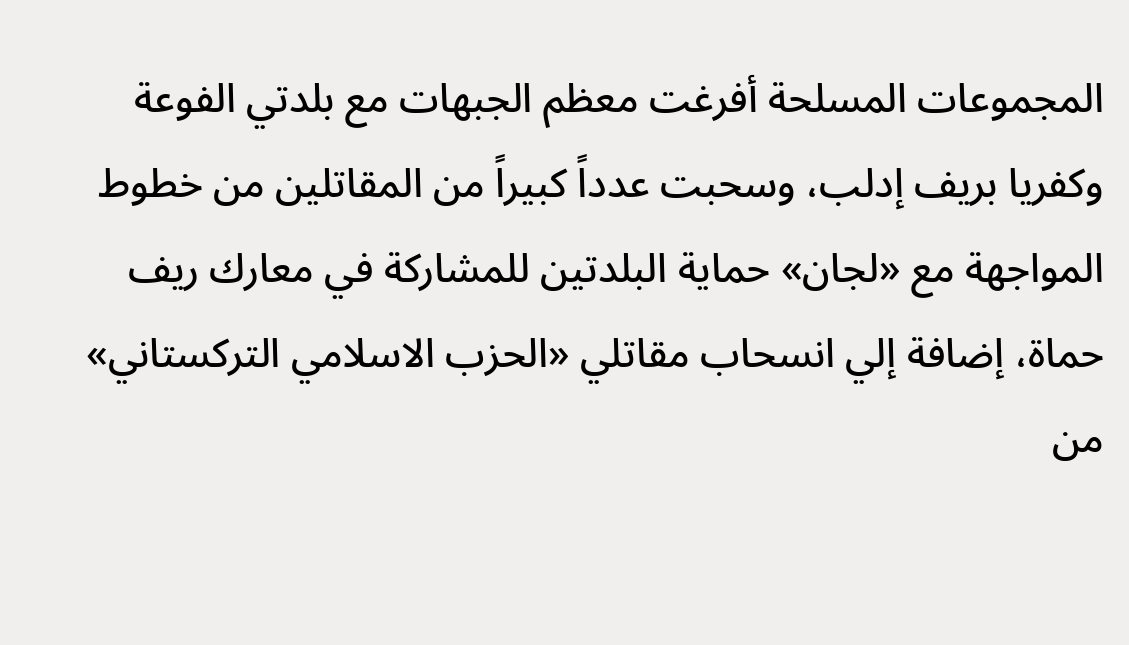المجموعات المسلحة أفرغت معظم الجبهات مع بلدتي الفوعة وكفريا بريف إدلب، وسحبت عدداً كبيراً من المقاتلين من خطوط المواجهة مع «لجان» حماية البلدتين للمشاركة في معارك ريف حماة، إضافة إلي انسحاب مقاتلي «الحزب الاسلامي التركستاني» من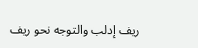ريف إدلب والتوجه نحو ريف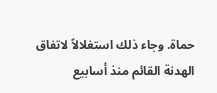حماة. وجاء ذلك استغلالاً لاتفاق الهدنة القائم منذ أسابيع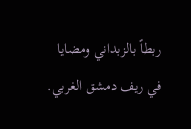ربطاً بالزبداني ومضايا في ريف دمشق الغربي.